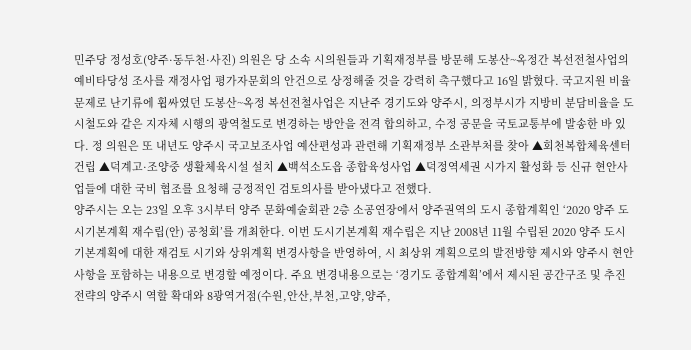민주당 정성호(양주·동두천·사진) 의원은 당 소속 시의원들과 기획재정부를 방문해 도봉산~옥정간 복선전철사업의 예비타당성 조사를 재정사업 평가자문회의 안건으로 상정해줄 것을 강력히 촉구했다고 16일 밝혔다. 국고지원 비율 문제로 난기류에 휩싸였던 도봉산~옥정 복선전철사업은 지난주 경기도와 양주시, 의정부시가 지방비 분담비율을 도시철도와 같은 지자체 시행의 광역철도로 변경하는 방안을 전격 합의하고, 수정 공문을 국토교통부에 발송한 바 있다. 정 의원은 또 내년도 양주시 국고보조사업 예산편성과 관련해 기획재정부 소관부처를 찾아 ▲회천복합체육센터 건립 ▲덕계고·조양중 생활체육시설 설치 ▲백석소도읍 종합육성사업 ▲덕정역세권 시가지 활성화 등 신규 현안사업들에 대한 국비 협조를 요청해 긍정적인 검토의사를 받아냈다고 전했다.
양주시는 오는 23일 오후 3시부터 양주 문화예술회관 2층 소공연장에서 양주권역의 도시 종합계획인 ‘2020 양주 도시기본계획 재수립(안) 공청회’를 개최한다. 이번 도시기본계획 재수립은 지난 2008년 11월 수립된 2020 양주 도시기본계획에 대한 재검토 시기와 상위계획 변경사항을 반영하여, 시 최상위 계획으로의 발전방향 제시와 양주시 현안사항을 포함하는 내용으로 변경할 예정이다. 주요 변경내용으로는 ‘경기도 종합계획’에서 제시된 공간구조 및 추진전략의 양주시 역할 확대와 8광역거점(수원,안산,부천,고양,양주,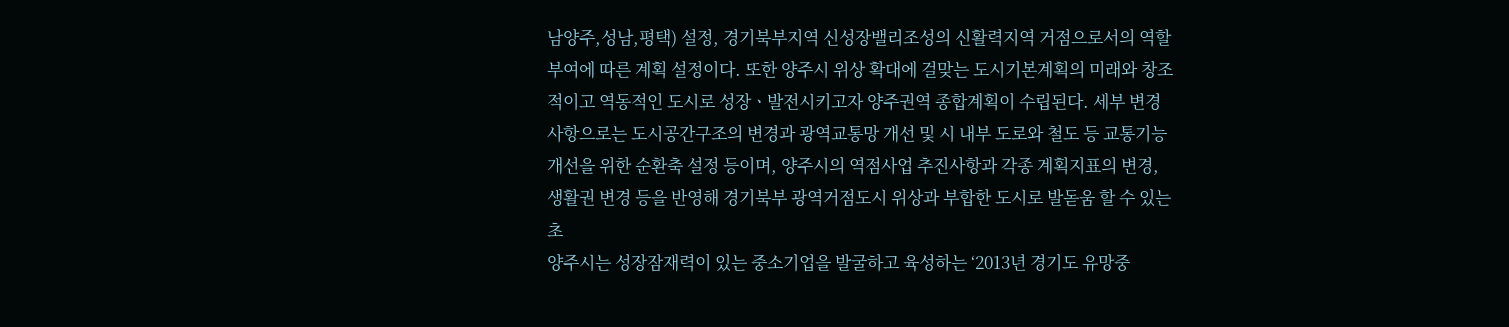남양주,성남,평택) 설정, 경기북부지역 신성장밸리조성의 신활력지역 거점으로서의 역할 부여에 따른 계획 설정이다. 또한 양주시 위상 확대에 걸맞는 도시기본계획의 미래와 창조적이고 역동적인 도시로 성장ㆍ발전시키고자 양주권역 종합계획이 수립된다. 세부 변경사항으로는 도시공간구조의 변경과 광역교통망 개선 및 시 내부 도로와 철도 등 교통기능 개선을 위한 순환축 설정 등이며, 양주시의 역점사업 추진사항과 각종 계획지표의 변경, 생활권 변경 등을 반영해 경기북부 광역거점도시 위상과 부합한 도시로 발돋움 할 수 있는 초
양주시는 성장잠재력이 있는 중소기업을 발굴하고 육성하는 ‘2013년 경기도 유망중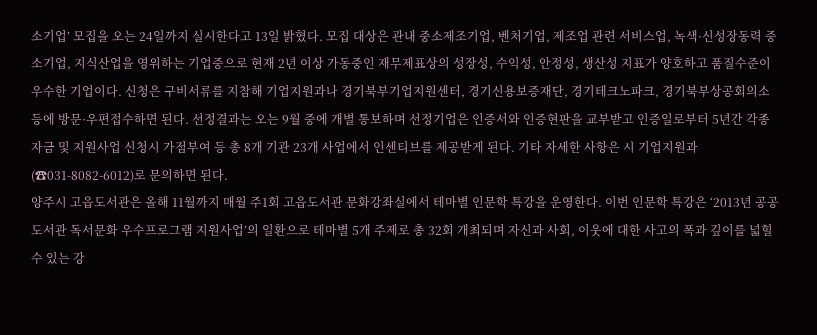소기업’ 모집을 오는 24일까지 실시한다고 13일 밝혔다. 모집 대상은 관내 중소제조기업, 벤처기업, 제조업 관련 서비스업, 녹색·신성장동력 중소기업, 지식산업을 영위하는 기업중으로 현재 2년 이상 가동중인 재무제표상의 성장성, 수익성, 안정성, 생산성 지표가 양호하고 품질수준이 우수한 기업이다. 신청은 구비서류를 지참해 기업지원과나 경기북부기업지원센터, 경기신용보증재단, 경기테크노파크, 경기북부상공회의소 등에 방문·우편접수하면 된다. 선정결과는 오는 9월 중에 개별 통보하며 선정기업은 인증서와 인증현판을 교부받고 인증일로부터 5년간 각종 자금 및 지원사업 신청시 가점부여 등 총 8개 기관 23개 사업에서 인센티브를 제공받게 된다. 기타 자세한 사항은 시 기업지원과(☎031-8082-6012)로 문의하면 된다.
양주시 고읍도서관은 올해 11월까지 매월 주1회 고읍도서관 문화강좌실에서 테마별 인문학 특강을 운영한다. 이번 인문학 특강은 ‘2013년 공공도서관 독서문화 우수프로그램 지원사업’의 일환으로 테마별 5개 주제로 총 32회 개최되며 자신과 사회, 이웃에 대한 사고의 폭과 깊이를 넓힐 수 있는 강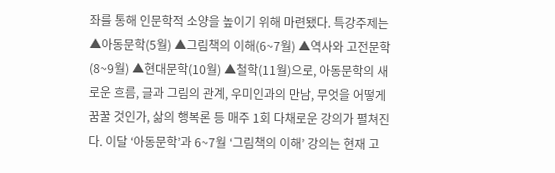좌를 통해 인문학적 소양을 높이기 위해 마련됐다. 특강주제는 ▲아동문학(5월) ▲그림책의 이해(6~7월) ▲역사와 고전문학(8~9월) ▲현대문학(10월) ▲철학(11월)으로, 아동문학의 새로운 흐름, 글과 그림의 관계, 우미인과의 만남, 무엇을 어떻게 꿈꿀 것인가, 삶의 행복론 등 매주 1회 다채로운 강의가 펼쳐진다. 이달 ‘아동문학’과 6~7월 ‘그림책의 이해’ 강의는 현재 고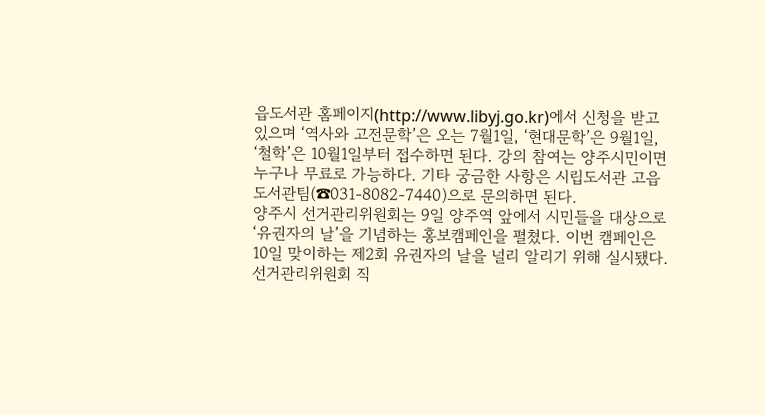읍도서관 홈페이지(http://www.libyj.go.kr)에서 신청을 받고 있으며 ‘역사와 고전문학’은 오는 7월1일, ‘현대문학’은 9월1일, ‘철학’은 10월1일부터 접수하면 된다. 강의 참여는 양주시민이면 누구나 무료로 가능하다. 기타 궁금한 사항은 시립도서관 고읍도서관팀(☎031-8082-7440)으로 문의하면 된다.
양주시 선거관리위원회는 9일 양주역 앞에서 시민들을 대상으로 ‘유권자의 날’을 기념하는 홍보캠페인을 펼쳤다. 이번 캠페인은 10일 맞이하는 제2회 유권자의 날을 널리 알리기 위해 실시됐다. 선거관리위원회 직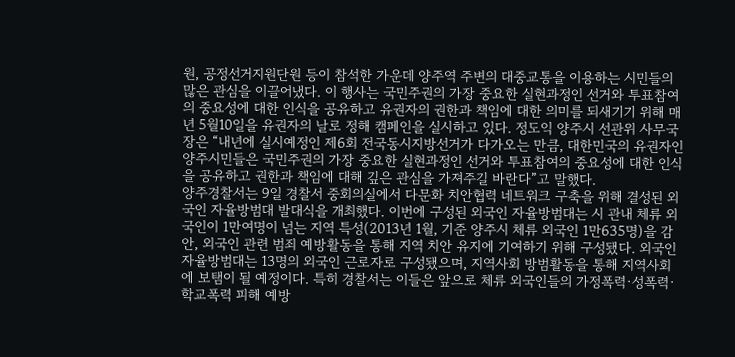원, 공정선거지원단원 등이 참석한 가운데 양주역 주변의 대중교통을 이용하는 시민들의 많은 관심을 이끌어냈다. 이 행사는 국민주권의 가장 중요한 실현과정인 선거와 투표참여의 중요성에 대한 인식을 공유하고 유권자의 권한과 책임에 대한 의미를 되새기기 위해 매년 5월10일을 유권자의 날로 정해 캠페인을 실시하고 있다. 정도익 양주시 선관위 사무국장은 “내년에 실시예정인 제6회 전국동시지방선거가 다가오는 만큼, 대한민국의 유권자인 양주시민들은 국민주권의 가장 중요한 실현과정인 선거와 투표참여의 중요성에 대한 인식을 공유하고 권한과 책임에 대해 깊은 관심을 가져주길 바란다”고 말했다.
양주경찰서는 9일 경찰서 중회의실에서 다문화 치안협력 네트워크 구축을 위해 결성된 외국인 자율방범대 발대식을 개최했다. 이번에 구성된 외국인 자율방범대는 시 관내 체류 외국인이 1만여명이 넘는 지역 특성(2013년 1월, 기준 양주시 체류 외국인 1만635명)을 감안, 외국인 관련 범죄 예방활동을 통해 지역 치안 유지에 기여하기 위해 구성됐다. 외국인 자율방범대는 13명의 외국인 근로자로 구성됐으며, 지역사회 방범활동을 통해 지역사회에 보탬이 될 예정이다. 특히 경찰서는 이들은 앞으로 체류 외국인들의 가정폭력·성폭력·학교폭력 피해 예방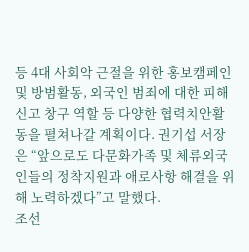등 4대 사회악 근절을 위한 홍보캠페인 및 방범활동, 외국인 범죄에 대한 피해신고 창구 역할 등 다양한 협력치안활동을 펼쳐나갈 계획이다. 권기섭 서장은 “앞으로도 다문화가족 및 체류외국인들의 정착지원과 애로사항 해결을 위해 노력하겠다”고 말했다.
조선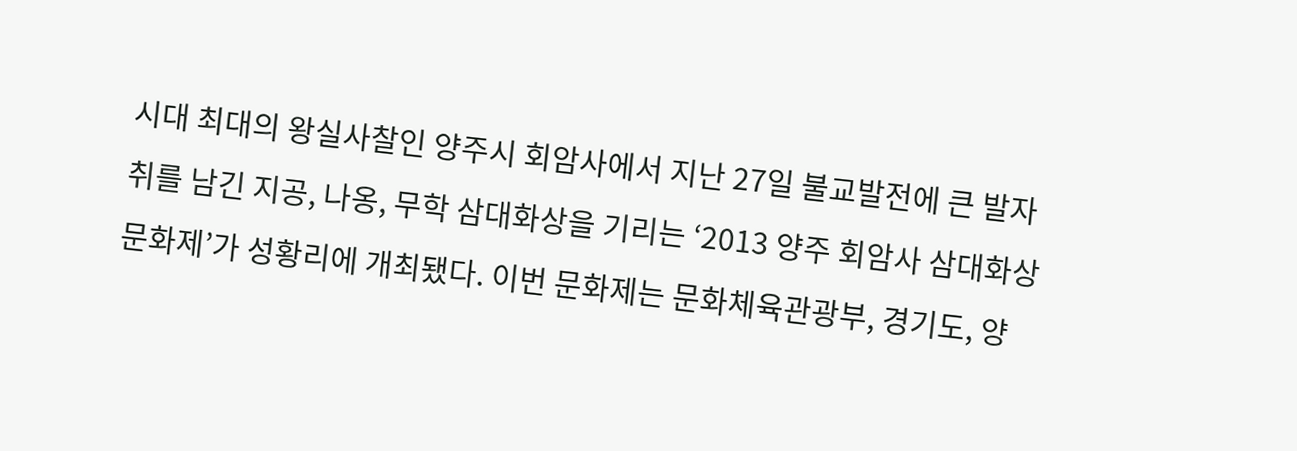시대 최대의 왕실사찰인 양주시 회암사에서 지난 27일 불교발전에 큰 발자취를 남긴 지공, 나옹, 무학 삼대화상을 기리는 ‘2013 양주 회암사 삼대화상문화제’가 성황리에 개최됐다. 이번 문화제는 문화체육관광부, 경기도, 양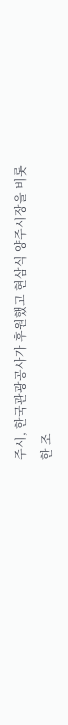주시, 한국관광공사가 후원했고 현삼식 양주시장을 비롯한 조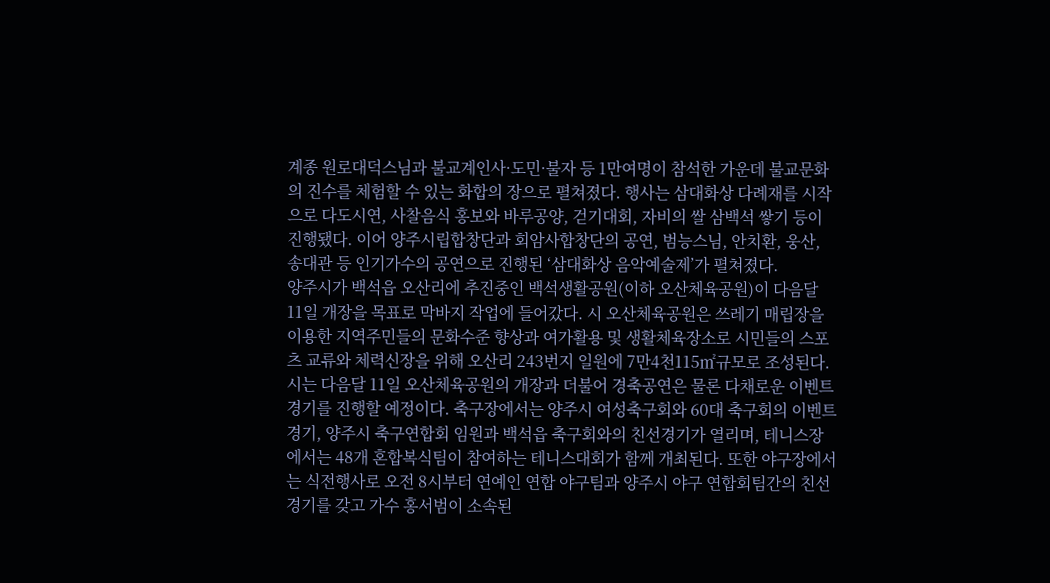계종 원로대덕스님과 불교계인사·도민·불자 등 1만여명이 참석한 가운데 불교문화의 진수를 체험할 수 있는 화합의 장으로 펼쳐졌다. 행사는 삼대화상 다례재를 시작으로 다도시연, 사찰음식 홍보와 바루공양, 걷기대회, 자비의 쌀 삼백석 쌓기 등이 진행됐다. 이어 양주시립합창단과 회암사합창단의 공연, 범능스님, 안치환, 웅산, 송대관 등 인기가수의 공연으로 진행된 ‘삼대화상 음악예술제’가 펼쳐졌다.
양주시가 백석읍 오산리에 추진중인 백석생활공원(이하 오산체육공원)이 다음달 11일 개장을 목표로 막바지 작업에 들어갔다. 시 오산체육공원은 쓰레기 매립장을 이용한 지역주민들의 문화수준 향상과 여가활용 및 생활체육장소로 시민들의 스포츠 교류와 체력신장을 위해 오산리 243번지 일원에 7만4천115㎡규모로 조성된다. 시는 다음달 11일 오산체육공원의 개장과 더불어 경축공연은 물론 다채로운 이벤트 경기를 진행할 예정이다. 축구장에서는 양주시 여성축구회와 60대 축구회의 이벤트 경기, 양주시 축구연합회 임원과 백석읍 축구회와의 친선경기가 열리며, 테니스장에서는 48개 혼합복식팀이 참여하는 테니스대회가 함께 개최된다. 또한 야구장에서는 식전행사로 오전 8시부터 연예인 연합 야구팀과 양주시 야구 연합회팀간의 친선경기를 갖고 가수 홍서범이 소속된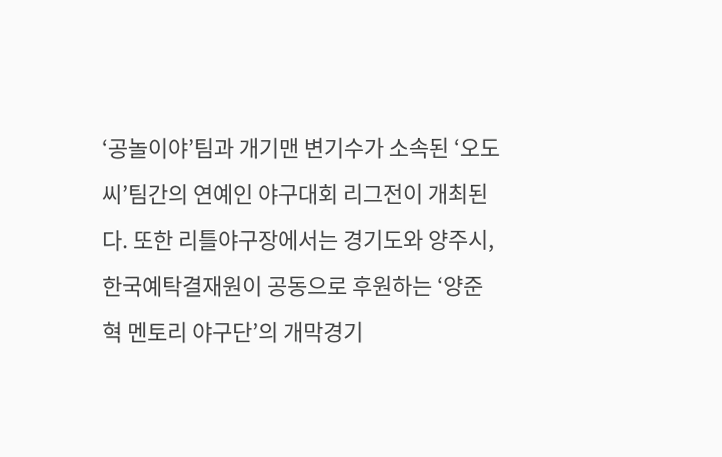‘공놀이야’팀과 개기맨 변기수가 소속된 ‘오도씨’팀간의 연예인 야구대회 리그전이 개최된다. 또한 리틀야구장에서는 경기도와 양주시, 한국예탁결재원이 공동으로 후원하는 ‘양준혁 멘토리 야구단’의 개막경기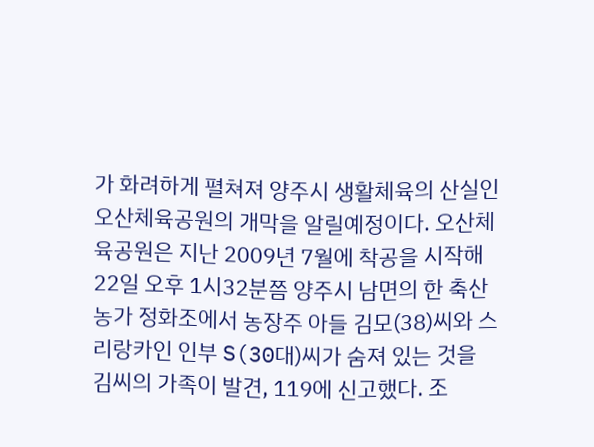가 화려하게 펼쳐져 양주시 생활체육의 산실인 오산체육공원의 개막을 알릴예정이다. 오산체육공원은 지난 2009년 7월에 착공을 시작해
22일 오후 1시32분쯤 양주시 남면의 한 축산농가 정화조에서 농장주 아들 김모(38)씨와 스리랑카인 인부 S(30대)씨가 숨져 있는 것을 김씨의 가족이 발견, 119에 신고했다. 조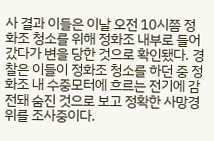사 결과 이들은 이날 오전 10시쯤 정화조 청소를 위해 정화조 내부로 들어갔다가 변을 당한 것으로 확인됐다. 경찰은 이들이 정화조 청소를 하던 중 정화조 내 수중모터에 흐르는 전기에 감전돼 숨진 것으로 보고 정확한 사망경위를 조사중이다.